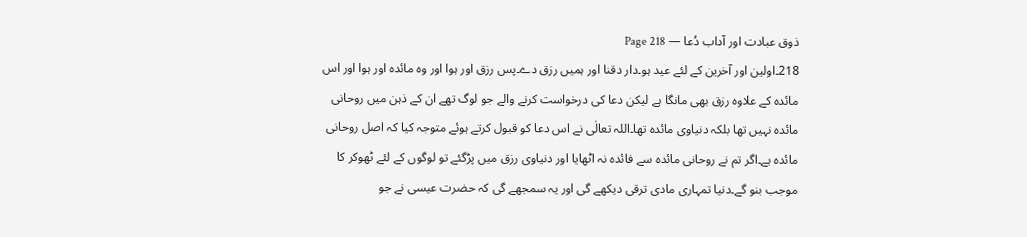ذوق عبادت اور آداب دُعا — Page 218
218۔اولین اور آخرین کے لئے عید ہو۔دار دقنا اور ہمیں رزق دے۔پس رزق اور ہوا اور وہ مائدہ اور ہوا اور اس مائدہ کے علاوہ رزق بھی مانگا ہے لیکن دعا کی درخواست کرنے والے جو لوگ تھے ان کے ذہن میں روحانی مائدہ نہیں تھا بلکہ دنیاوی مائدہ تھا۔اللہ تعالٰی نے اس دعا کو قبول کرتے ہوئے متوجہ کیا کہ اصل روحانی مائدہ ہے۔اگر تم نے روحانی مائدہ سے فائدہ نہ اٹھایا اور دنیاوی رزق میں پڑگئے تو لوگوں کے لئے ٹھوکر کا موجب بنو گے۔دنیا تمہاری مادی ترقی دیکھے گی اور یہ سمجھے گی کہ حضرت عیسی نے جو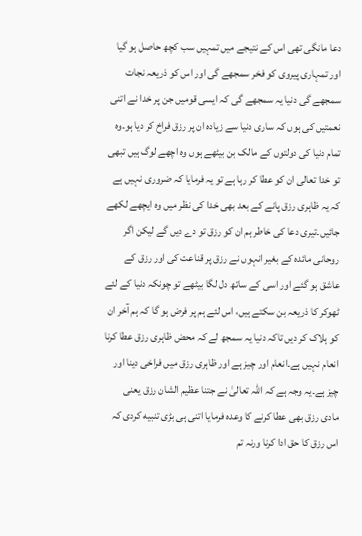دعا مانگی تھی اس کے نتیجے میں تمہیں سب کچھ حاصل ہو گیا اور تمہاری پیروی کو فخر سمجھے گی اور اس کو ذریعہ نجات سمجھے گی دنیا یہ سمجھے گی کہ ایسی قومیں جن پر خدا نے اتنی نعمتیں کی ہوں کہ ساری دنیا سے زیادہ ان پر رزق فراخ کر دیا ہو۔وہ تمام دنیا کی دولتوں کے مالک بن بیٹھے ہوں وہ اچھے لوگ ہیں تبھی تو خدا تعالی ان کو عطا کر رہا ہے تو یہ فرمایا کہ ضروری نہیں ہے کہ یہ ظاہری رزق پانے کے بعد بھی خدا کی نظر میں وہ ایچھے لکھے جائیں۔تیری دعا کی خاطر ہم ان کو رزق تو دے دیں گے لیکن اگر روحانی مائدہ کے بغیر انہوں نے رزق پر قناعت کی اور رزق کے عاشق ہو گئے اور اسی کے ساتھ دل لگا بیٹھے تو چونکہ دنیا کے لئے ٹھوکر کا ذریعہ بن سکتے ہیں، اس لئے ہم پر فرض ہو گا کہ ہم آخر ان کو ہلاک کر دیں تاکہ دنیا یہ سمجھ لے کہ محض ظاہری رزق عطا کرنا انعام نہیں ہے۔انعام اور چیز ہے اور ظاہری رزق میں فراخی دینا اور چیز ہے۔یہ وجہ ہے کہ اللہ تعالیٰ نے جتنا عظیم الشان رزق یعنی مادی رزق بھی عطا کرنے کا وعدہ فرمایا اتنی ہی بڑی تنبیه کردی کہ اس رزق کا حق ادا کرنا ورنہ تم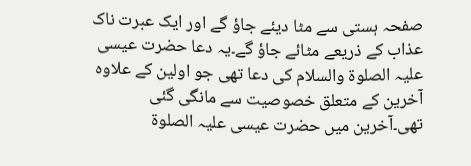صفحہ ہستی سے مٹا دیئے جاؤ گے اور ایک عبرت ناک عذاب کے ذریعے مٹائے جاؤ گے۔یہ دعا حضرت عیسی علیہ الصلوۃ والسلام کی دعا تھی جو اولین کے علاوہ آخرین کے متعلق خصوصیت سے مانگی گئی تھی۔آخرین میں حضرت عیسی علیہ الصلوۃ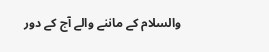والسلام کے ماننے والے آج کے دور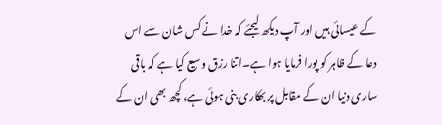کے عیسائی ہیں اور آپ دیکھ لیجئے کہ خدا نے کس شان سے اس دعا کے ظاہر کو پورا فرمایا ہوا ہے۔اتنا رزق وسیع کیا ہے کہ باقی ساری دنیا ان کے مقابل پر بھکاری بنی ہوئی ہے، کچھ بھی ان کے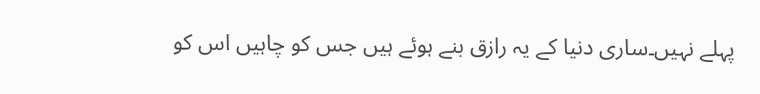پہلے نہیں۔ساری دنیا کے یہ رازق بنے ہوئے ہیں جس کو چاہیں اس کو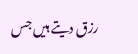رزق دیتے ہیں جس